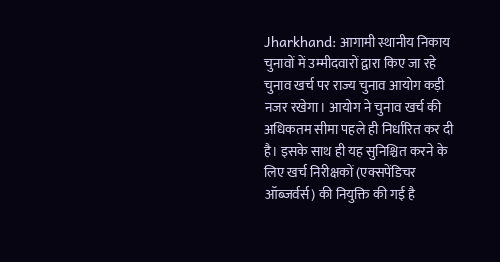Jharkhand: आगामी स्थानीय निकाय चुनावों में उम्मीदवारों द्वारा किए जा रहे चुनाव खर्च पर राज्य चुनाव आयोग कड़ी नजर रखेगा। आयोग ने चुनाव खर्च की अधिकतम सीमा पहले ही निर्धारित कर दी है। इसके साथ ही यह सुनिश्चित करने के लिए खर्च निरीक्षकों (एक्सपेंडिचर ऑब्जर्वर्स) की नियुक्ति की गई है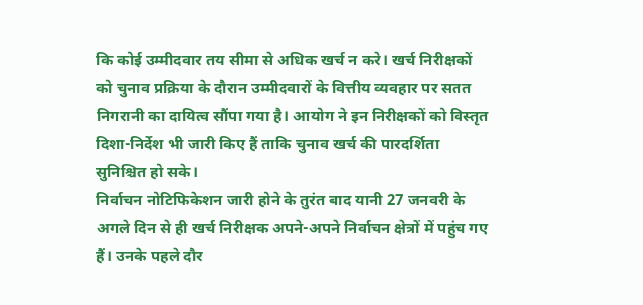कि कोई उम्मीदवार तय सीमा से अधिक खर्च न करे। खर्च निरीक्षकों को चुनाव प्रक्रिया के दौरान उम्मीदवारों के वित्तीय व्यवहार पर सतत निगरानी का दायित्व सौंपा गया है। आयोग ने इन निरीक्षकों को विस्तृत दिशा-निर्देश भी जारी किए हैं ताकि चुनाव खर्च की पारदर्शिता सुनिश्चित हो सके।
निर्वाचन नोटिफिकेशन जारी होने के तुरंत बाद यानी 27 जनवरी के अगले दिन से ही खर्च निरीक्षक अपने-अपने निर्वाचन क्षेत्रों में पहुंच गए हैं। उनके पहले दौर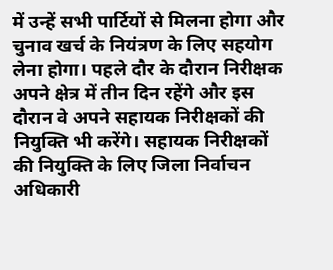में उन्हें सभी पार्टियों से मिलना होगा और चुनाव खर्च के नियंत्रण के लिए सहयोग लेना होगा। पहले दौर के दौरान निरीक्षक अपने क्षेत्र में तीन दिन रहेंगे और इस दौरान वे अपने सहायक निरीक्षकों की नियुक्ति भी करेंगे। सहायक निरीक्षकों की नियुक्ति के लिए जिला निर्वाचन अधिकारी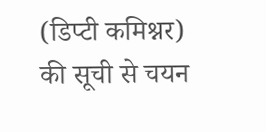(डिप्टी कमिश्नर) की सूची से चयन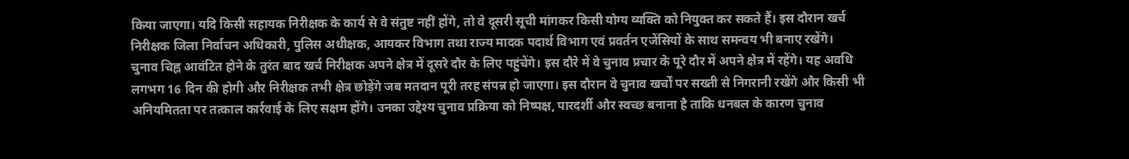किया जाएगा। यदि किसी सहायक निरीक्षक के कार्य से वे संतुष्ट नहीं होंगे, तो वे दूसरी सूची मांगकर किसी योग्य व्यक्ति को नियुक्त कर सकते हैं। इस दौरान खर्च निरीक्षक जिला निर्वाचन अधिकारी, पुलिस अधीक्षक, आयकर विभाग तथा राज्य मादक पदार्थ विभाग एवं प्रवर्तन एजेंसियों के साथ समन्वय भी बनाए रखेंगे।
चुनाव चिह्न आवंटित होने के तुरंत बाद खर्च निरीक्षक अपने क्षेत्र में दूसरे दौर के लिए पहुंचेंगे। इस दौरे में वे चुनाव प्रचार के पूरे दौर में अपने क्षेत्र में रहेंगे। यह अवधि लगभग 16 दिन की होगी और निरीक्षक तभी क्षेत्र छोड़ेंगे जब मतदान पूरी तरह संपन्न हो जाएगा। इस दौरान वे चुनाव खर्चों पर सख्ती से निगरानी रखेंगे और किसी भी अनियमितता पर तत्काल कार्रवाई के लिए सक्षम होंगे। उनका उद्देश्य चुनाव प्रक्रिया को निष्पक्ष, पारदर्शी और स्वच्छ बनाना है ताकि धनबल के कारण चुनाव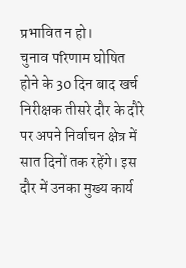प्रभावित न हो।
चुनाव परिणाम घोषित होने के 30 दिन बाद खर्च निरीक्षक तीसरे दौर के दौरे पर अपने निर्वाचन क्षेत्र में सात दिनों तक रहेंगे। इस दौर में उनका मुख्य कार्य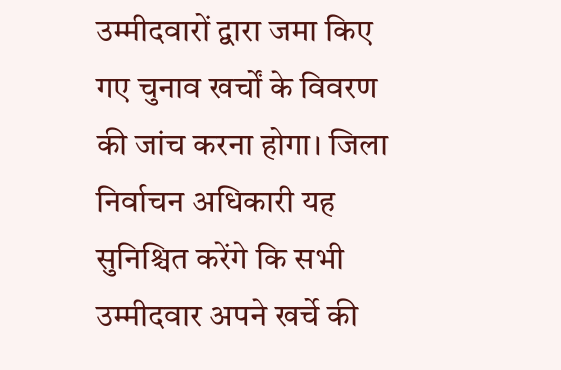उम्मीदवारों द्वारा जमा किए गए चुनाव खर्चों के विवरण की जांच करना होगा। जिला निर्वाचन अधिकारी यह सुनिश्चित करेंगे कि सभी उम्मीदवार अपने खर्चे की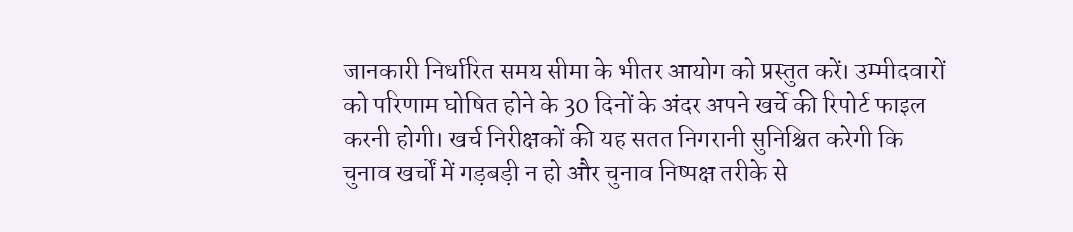जानकारी निर्धारित समय सीमा के भीतर आयोग को प्रस्तुत करें। उम्मीदवारों को परिणाम घोषित होने के 30 दिनों के अंदर अपने खर्चे की रिपोर्ट फाइल करनी होगी। खर्च निरीक्षकों की यह सतत निगरानी सुनिश्चित करेगी कि चुनाव खर्चों में गड़बड़ी न हो और चुनाव निष्पक्ष तरीके से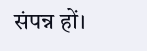संपन्न हों।